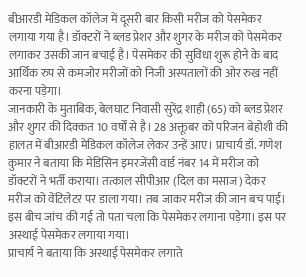बीआरडी मेडिकल कॉलेज में दूसरी बार किसी मरीज को पेसमेकर लगाया गया है। डॉक्टरों ने ब्लड प्रेशर और शुगर के मरीज को पेसमेकर लगाकर उसकी जान बचाई है। पेसमेकर की सुविधा शुरू होने के बाद आर्थिक रुप से कमजोर मरीजों को निजी अस्पतालों की ओर रुख नहीं करना पड़ेगा।
जानकारी के मुताबिक, बेलघाट निवासी सुरेंद्र शाही (65) को ब्लड प्रेशर और शुगर की दिक्कत 10 वर्षों से है। 28 अक्तूबर को परिजन बेहोशी की हालत में बीआरडी मेडिकल कॉलेज लेकर उन्हें आए। प्राचार्य डॉ. गणेश कुमार ने बताया कि मेडिसिन इमरजेंसी वार्ड नंबर 14 में मरीज को डॉक्टरों ने भर्ती कराया। तत्काल सीपीआर (दिल का मसाज) देकर मरीज को वेंटिलेटर पर डाला गया। तब जाकर मरीज की जान बच पाई। इस बीच जांच की गई तो पता चला कि पेसमेकर लगाना पड़ेगा। इस पर अस्थाई पेसमेकर लगाया गया।
प्राचार्य ने बताया कि अस्थाई पेसमेकर लगाते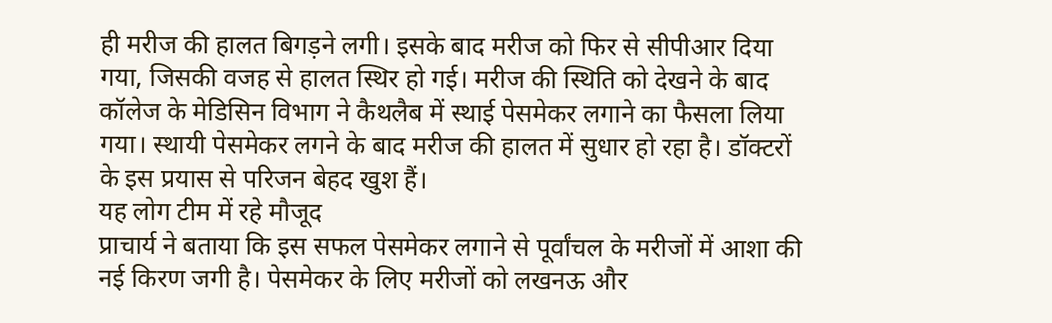ही मरीज की हालत बिगड़ने लगी। इसके बाद मरीज को फिर से सीपीआर दिया गया, जिसकी वजह से हालत स्थिर हो गई। मरीज की स्थिति को देखने के बाद कॉलेज के मेडिसिन विभाग ने कैथलैब में स्थाई पेसमेकर लगाने का फैसला लिया गया। स्थायी पेसमेकर लगने के बाद मरीज की हालत में सुधार हो रहा है। डॉक्टरों के इस प्रयास से परिजन बेहद खुश हैं।
यह लोग टीम में रहे मौजूद
प्राचार्य ने बताया कि इस सफल पेसमेकर लगाने से पूर्वांचल के मरीजों में आशा की नई किरण जगी है। पेसमेकर के लिए मरीजों को लखनऊ और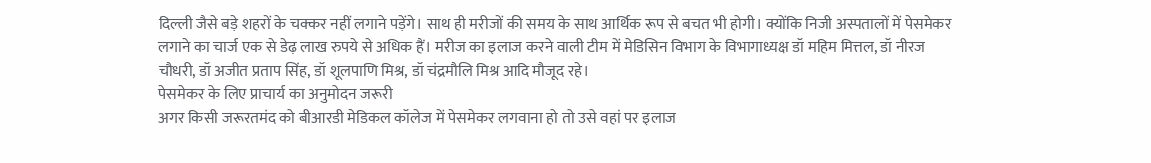दिल्ली जैसे बड़े शहरों के चक्कर नहीं लगाने पड़ेंगे। साथ ही मरीजों की समय के साथ आर्थिक रूप से बचत भी होगी। क्योंकि निजी अस्पतालों में पेसमेकर लगाने का चार्ज एक से डेढ़ लाख रुपये से अधिक हैं। मरीज का इलाज करने वाली टीम में मेडिसिन विभाग के विभागाध्यक्ष डॉ महिम मित्तल, डॉ नीरज चौधरी, डॉ अजीत प्रताप सिंह, डॉ शूलपाणि मिश्र, डॉ चंद्रमौलि मिश्र आदि मौजूद रहे।
पेसमेकर के लिए प्राचार्य का अनुमोदन जरूरी
अगर किसी जरूरतमंद को बीआरडी मेडिकल कॉलेज में पेसमेकर लगवाना हो तो उसे वहां पर इलाज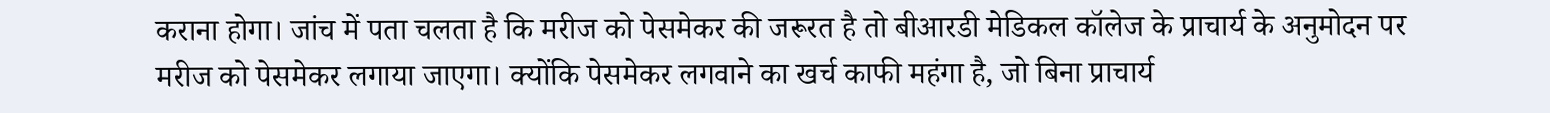कराना होगा। जांच में पता चलता है कि मरीज को पेसमेकर की जरूरत है तो बीआरडी मेडिकल कॉलेज के प्राचार्य के अनुमोदन पर मरीज को पेसमेकर लगाया जाएगा। क्योंकि पेसमेकर लगवाने का खर्च काफी महंगा है, जो बिना प्राचार्य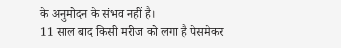के अनुमोदन के संभव नहीं है।
11 साल बाद किसी मरीज को लगा है पेसमेकर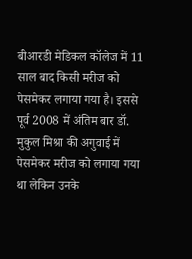बीआरडी मेडिकल कॉलेज में 11 साल बाद किसी मरीज को पेसमेकर लगाया गया है। इससे पूर्व 2008 में अंतिम बार डॉ. मुकुल मिश्रा की अगुवाई में पेसमेकर मरीज को लगाया गया था लेकिन उनके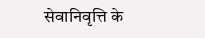सेवानिवृत्ति के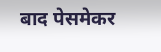बाद पेसमेकर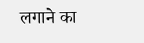लगाने का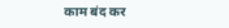काम बंद कर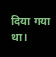दिया गया था।